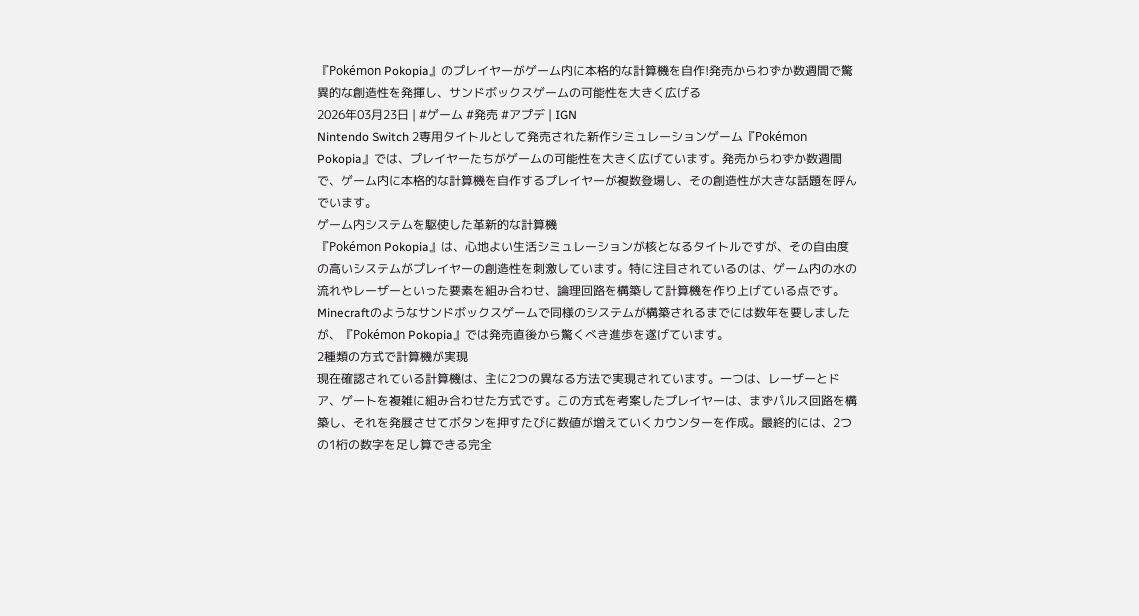『Pokémon Pokopia』のプレイヤーがゲーム内に本格的な計算機を自作!発売からわずか数週間で驚異的な創造性を発揮し、サンドボックスゲームの可能性を大きく広げる
2026年03月23日 | #ゲーム #発売 #アプデ | IGN
Nintendo Switch 2専用タイトルとして発売された新作シミュレーションゲーム『Pokémon Pokopia』では、プレイヤーたちがゲームの可能性を大きく広げています。発売からわずか数週間で、ゲーム内に本格的な計算機を自作するプレイヤーが複数登場し、その創造性が大きな話題を呼んでいます。
ゲーム内システムを駆使した革新的な計算機
『Pokémon Pokopia』は、心地よい生活シミュレーションが核となるタイトルですが、その自由度の高いシステムがプレイヤーの創造性を刺激しています。特に注目されているのは、ゲーム内の水の流れやレーザーといった要素を組み合わせ、論理回路を構築して計算機を作り上げている点です。Minecraftのようなサンドボックスゲームで同様のシステムが構築されるまでには数年を要しましたが、『Pokémon Pokopia』では発売直後から驚くべき進歩を遂げています。
2種類の方式で計算機が実現
現在確認されている計算機は、主に2つの異なる方法で実現されています。一つは、レーザーとドア、ゲートを複雑に組み合わせた方式です。この方式を考案したプレイヤーは、まずパルス回路を構築し、それを発展させてボタンを押すたびに数値が増えていくカウンターを作成。最終的には、2つの1桁の数字を足し算できる完全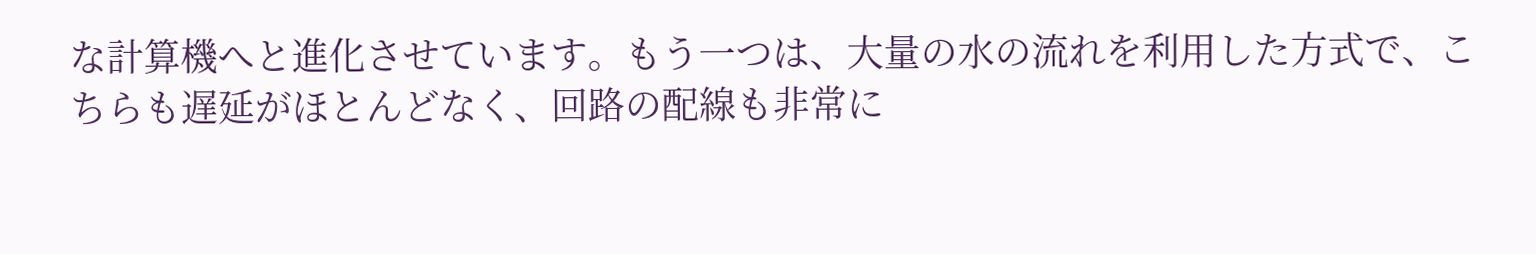な計算機へと進化させています。もう一つは、大量の水の流れを利用した方式で、こちらも遅延がほとんどなく、回路の配線も非常に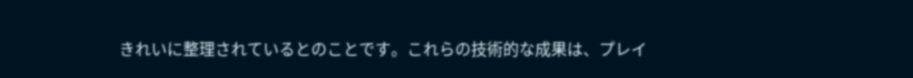きれいに整理されているとのことです。これらの技術的な成果は、プレイ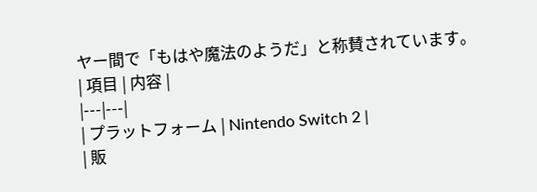ヤー間で「もはや魔法のようだ」と称賛されています。
| 項目 | 内容 |
|---|---|
| プラットフォーム | Nintendo Switch 2 |
| 販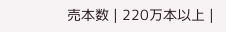売本数 | 220万本以上 |